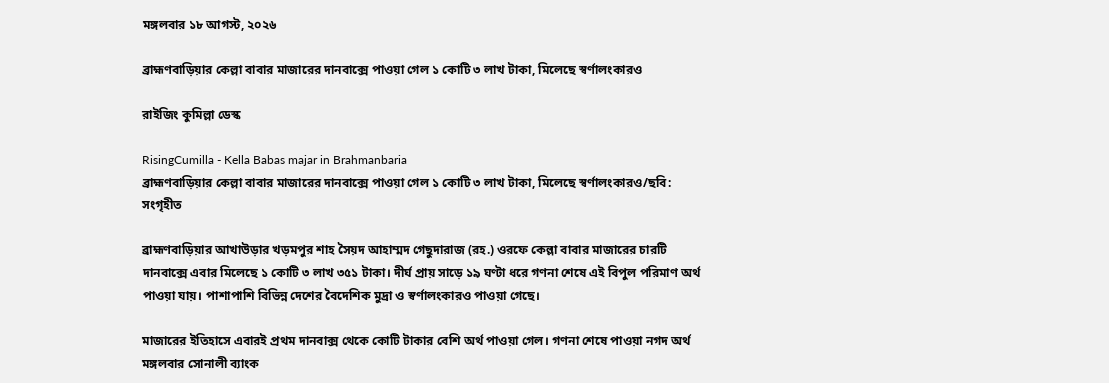মঙ্গলবার ১৮ আগস্ট, ২০২৬

ব্রাহ্মণবাড়িয়ার কেল্লা বাবার মাজারের দানবাক্সে পাওয়া গেল ১ কোটি ৩ লাখ টাকা, মিলেছে স্বর্ণালংকারও

রাইজিং কুমিল্লা ডেস্ক

RisingCumilla - Kella Babas majar in Brahmanbaria
ব্রাহ্মণবাড়িয়ার কেল্লা বাবার মাজারের দানবাক্সে পাওয়া গেল ১ কোটি ৩ লাখ টাকা, মিলেছে স্বর্ণালংকারও/ছবি: সংগৃহীত

ব্রাহ্মণবাড়িয়ার আখাউড়ার খড়মপুর শাহ সৈয়দ আহাম্মদ গেছুদারাজ (রহ.) ওরফে কেল্লা বাবার মাজারের চারটি দানবাক্সে এবার মিলেছে ১ কোটি ৩ লাখ ৩৫১ টাকা। দীর্ঘ প্রায় সাড়ে ১৯ ঘণ্টা ধরে গণনা শেষে এই বিপুল পরিমাণ অর্থ পাওয়া যায়। পাশাপাশি বিভিন্ন দেশের বৈদেশিক মুদ্রা ও স্বর্ণালংকারও পাওয়া গেছে।

মাজারের ইতিহাসে এবারই প্রথম দানবাক্স থেকে কোটি টাকার বেশি অর্থ পাওয়া গেল। গণনা শেষে পাওয়া নগদ অর্থ মঙ্গলবার সোনালী ব্যাংক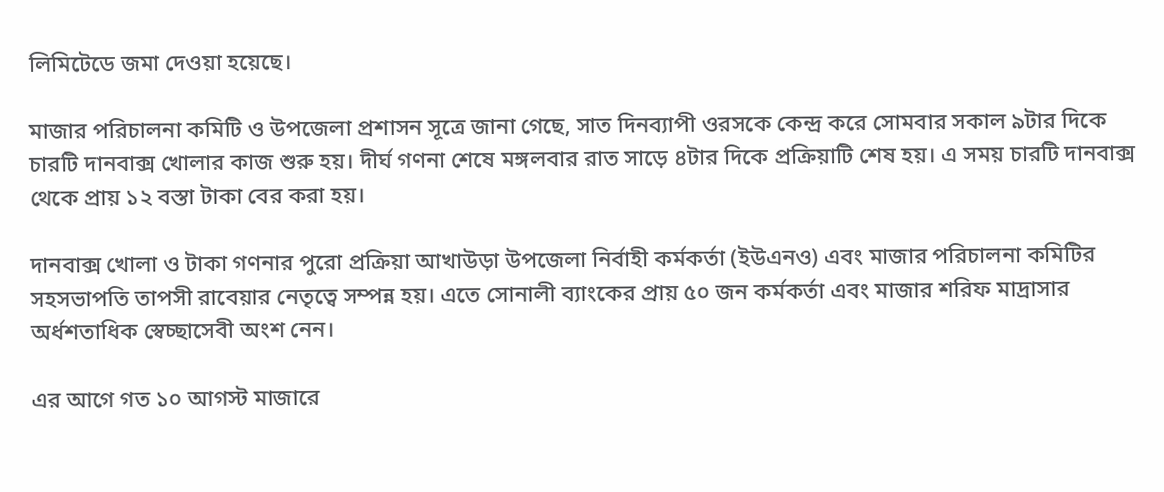লিমিটেডে জমা দেওয়া হয়েছে।

মাজার পরিচালনা কমিটি ও উপজেলা প্রশাসন সূত্রে জানা গেছে, সাত দিনব্যাপী ওরসকে কেন্দ্র করে সোমবার সকাল ৯টার দিকে চারটি দানবাক্স খোলার কাজ শুরু হয়। দীর্ঘ গণনা শেষে মঙ্গলবার রাত সাড়ে ৪টার দিকে প্রক্রিয়াটি শেষ হয়। এ সময় চারটি দানবাক্স থেকে প্রায় ১২ বস্তা টাকা বের করা হয়।

দানবাক্স খোলা ও টাকা গণনার পুরো প্রক্রিয়া আখাউড়া উপজেলা নির্বাহী কর্মকর্তা (ইউএনও) এবং মাজার পরিচালনা কমিটির সহসভাপতি তাপসী রাবেয়ার নেতৃত্বে সম্পন্ন হয়। এতে সোনালী ব্যাংকের প্রায় ৫০ জন কর্মকর্তা এবং মাজার শরিফ মাদ্রাসার অর্ধশতাধিক স্বেচ্ছাসেবী অংশ নেন।

এর আগে গত ১০ আগস্ট মাজারে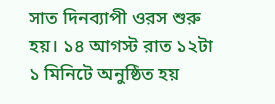সাত দিনব্যাপী ওরস শুরু হয়। ১৪ আগস্ট রাত ১২টা ১ মিনিটে অনুষ্ঠিত হয়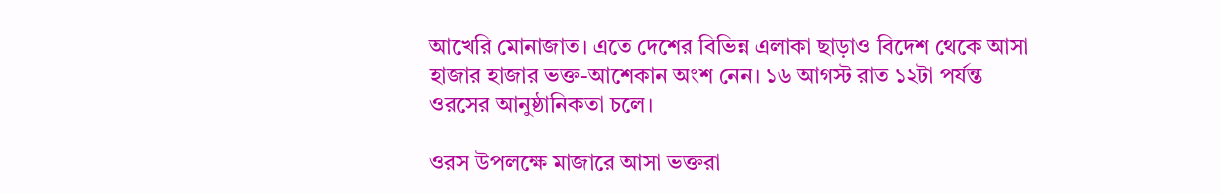আখেরি মোনাজাত। এতে দেশের বিভিন্ন এলাকা ছাড়াও বিদেশ থেকে আসা হাজার হাজার ভক্ত-আশেকান অংশ নেন। ১৬ আগস্ট রাত ১২টা পর্যন্ত ওরসের আনুষ্ঠানিকতা চলে।

ওরস উপলক্ষে মাজারে আসা ভক্তরা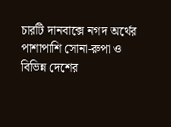চারটি দানবাক্সে নগদ অর্থের পাশাপাশি সোনা-রুপা ও বিভিন্ন দেশের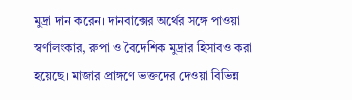মুদ্রা দান করেন। দানবাক্সের অর্থের সঙ্গে পাওয়া স্বর্ণালংকার, রুপা ও বৈদেশিক মুদ্রার হিসাবও করা হয়েছে। মাজার প্রাঙ্গণে ভক্তদের দেওয়া বিভিন্ন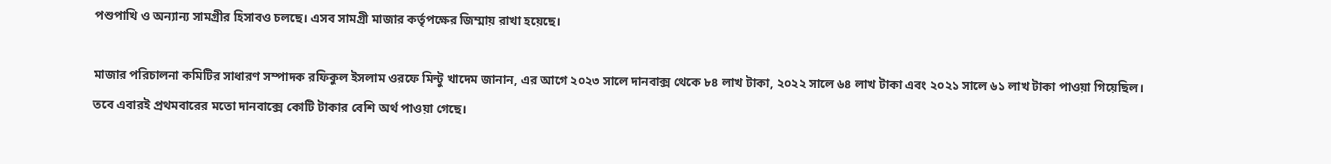পশুপাখি ও অন্যান্য সামগ্রীর হিসাবও চলছে। এসব সামগ্রী মাজার কর্তৃপক্ষের জিম্মায় রাখা হয়েছে।

মাজার পরিচালনা কমিটির সাধারণ সম্পাদক রফিকুল ইসলাম ওরফে মিন্টু খাদেম জানান, এর আগে ২০২৩ সালে দানবাক্স থেকে ৮৪ লাখ টাকা, ২০২২ সালে ৬৪ লাখ টাকা এবং ২০২১ সালে ৬১ লাখ টাকা পাওয়া গিয়েছিল। তবে এবারই প্রথমবারের মতো দানবাক্সে কোটি টাকার বেশি অর্থ পাওয়া গেছে।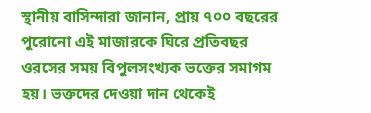স্থানীয় বাসিন্দারা জানান, প্রায় ৭০০ বছরের পুরোনো এই মাজারকে ঘিরে প্রতিবছর ওরসের সময় বিপুলসংখ্যক ভক্তের সমাগম হয়। ভক্তদের দেওয়া দান থেকেই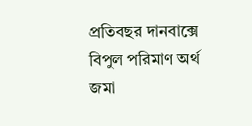প্রতিবছর দানবাক্সে বিপুল পরিমাণ অর্থ জমা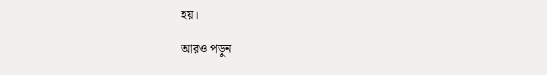হয়।

আরও পড়ুন